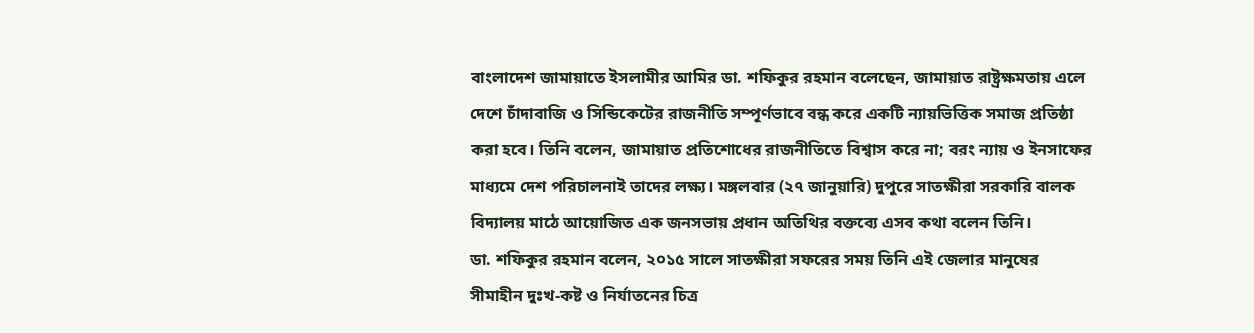বাংলাদেশ জামায়াতে ইসলামীর আমির ডা. শফিকুর রহমান বলেছেন, জামায়াত রাষ্ট্রক্ষমতায় এলে দেশে চাঁদাবাজি ও সিন্ডিকেটের রাজনীতি সম্পূর্ণভাবে বন্ধ করে একটি ন্যায়ভিত্তিক সমাজ প্রতিষ্ঠা করা হবে। তিনি বলেন, জামায়াত প্রতিশোধের রাজনীতিতে বিশ্বাস করে না; বরং ন্যায় ও ইনসাফের মাধ্যমে দেশ পরিচালনাই তাদের লক্ষ্য। মঙ্গলবার (২৭ জানুয়ারি) দুপুরে সাতক্ষীরা সরকারি বালক বিদ্যালয় মাঠে আয়োজিত এক জনসভায় প্রধান অতিথির বক্তব্যে এসব কথা বলেন তিনি।
ডা. শফিকুর রহমান বলেন, ২০১৫ সালে সাতক্ষীরা সফরের সময় তিনি এই জেলার মানুষের সীমাহীন দুঃখ-কষ্ট ও নির্যাতনের চিত্র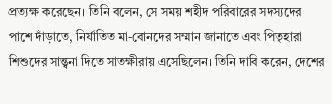প্রত্যক্ষ করেছেন। তিনি বলেন, সে সময় শহীদ পরিবারের সদস্যদের পাশে দাঁড়াতে, নির্যাতিত মা-বোনদের সম্মান জানাতে এবং পিতৃহারা শিশুদের সান্ত্বনা দিতে সাতক্ষীরায় এসেছিলেন। তিনি দাবি করেন, দেশের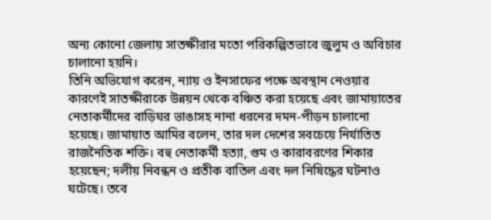অন্য কোনো জেলায় সাতক্ষীরার মতো পরিকল্পিতভাবে জুলুম ও অবিচার চালানো হয়নি।
তিনি অভিযোগ করেন, ন্যায় ও ইনসাফের পক্ষে অবস্থান নেওয়ার কারণেই সাতক্ষীরাকে উন্নয়ন থেকে বঞ্চিত করা হয়েছে এবং জামায়াতের নেতাকর্মীদের বাড়িঘর ভাঙাসহ নানা ধরনের দমন-পীড়ন চালানো হয়েছে। জামায়াত আমির বলেন, তার দল দেশের সবচেয়ে নির্যাতিত রাজনৈতিক শক্তি। বহু নেতাকর্মী হত্যা, গুম ও কারাবরণের শিকার হয়েছেন; দলীয় নিবন্ধন ও প্রতীক বাতিল এবং দল নিষিদ্ধের ঘটনাও ঘটেছে। তবে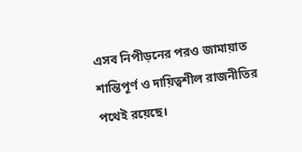এসব নিপীড়নের পরও জামায়াত শান্তিপূর্ণ ও দায়িত্বশীল রাজনীতির পথেই রয়েছে।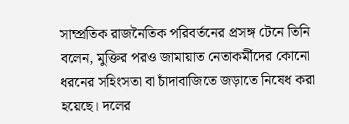সাম্প্রতিক রাজনৈতিক পরিবর্তনের প্রসঙ্গ টেনে তিনি বলেন, মুক্তির পরও জামায়াত নেতাকর্মীদের কোনো ধরনের সহিংসতা বা চাঁদাবাজিতে জড়াতে নিষেধ করা হয়েছে। দলের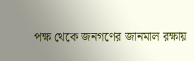পক্ষ থেকে জনগণের জানমাল রক্ষায়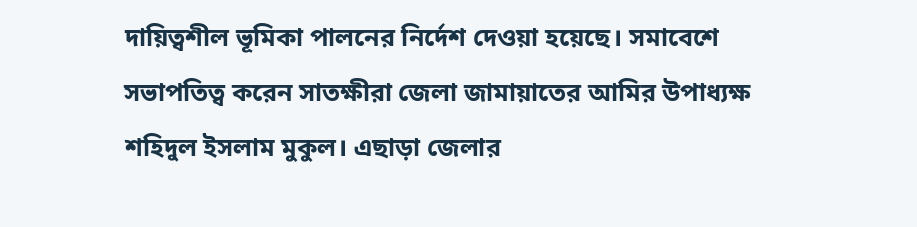দায়িত্বশীল ভূমিকা পালনের নির্দেশ দেওয়া হয়েছে। সমাবেশে সভাপতিত্ব করেন সাতক্ষীরা জেলা জামায়াতের আমির উপাধ্যক্ষ শহিদুল ইসলাম মুকুল। এছাড়া জেলার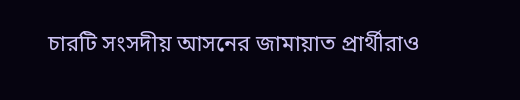চারটি সংসদীয় আসনের জামায়াত প্রার্থীরাও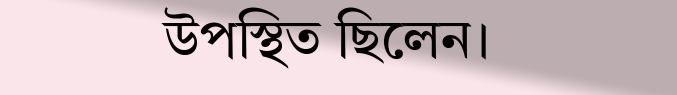উপস্থিত ছিলেন।